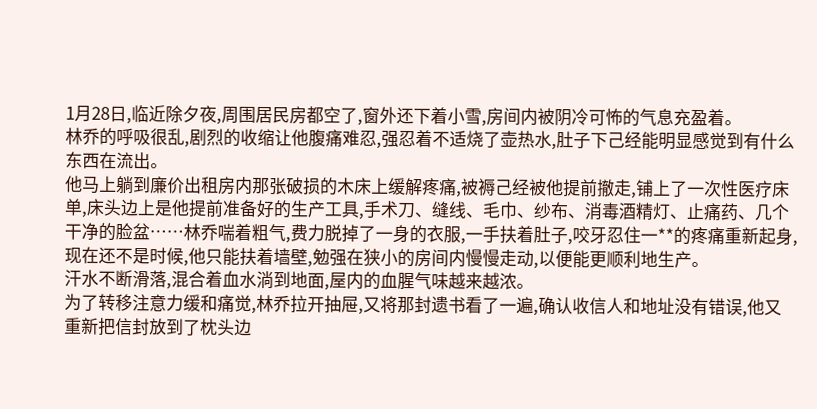1月28日,临近除夕夜,周围居民房都空了,窗外还下着小雪,房间内被阴冷可怖的气息充盈着。
林乔的呼吸很乱,剧烈的收缩让他腹痛难忍,强忍着不适烧了壶热水,肚子下己经能明显感觉到有什么东西在流出。
他马上躺到廉价出租房内那张破损的木床上缓解疼痛,被褥己经被他提前撤走,铺上了一次性医疗床单,床头边上是他提前准备好的生产工具,手术刀、缝线、毛巾、纱布、消毒酒精灯、止痛药、几个干净的脸盆……林乔喘着粗气,费力脱掉了一身的衣服,一手扶着肚子,咬牙忍住一**的疼痛重新起身,现在还不是时候,他只能扶着墙壁,勉强在狭小的房间内慢慢走动,以便能更顺利地生产。
汗水不断滑落,混合着血水淌到地面,屋内的血腥气味越来越浓。
为了转移注意力缓和痛觉,林乔拉开抽屉,又将那封遗书看了一遍,确认收信人和地址没有错误,他又重新把信封放到了枕头边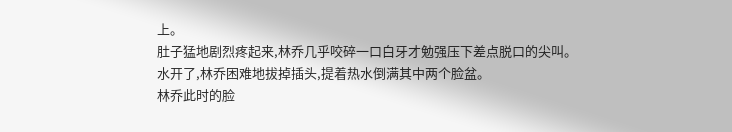上。
肚子猛地剧烈疼起来,林乔几乎咬碎一口白牙才勉强压下差点脱口的尖叫。
水开了,林乔困难地拔掉插头,提着热水倒满其中两个脸盆。
林乔此时的脸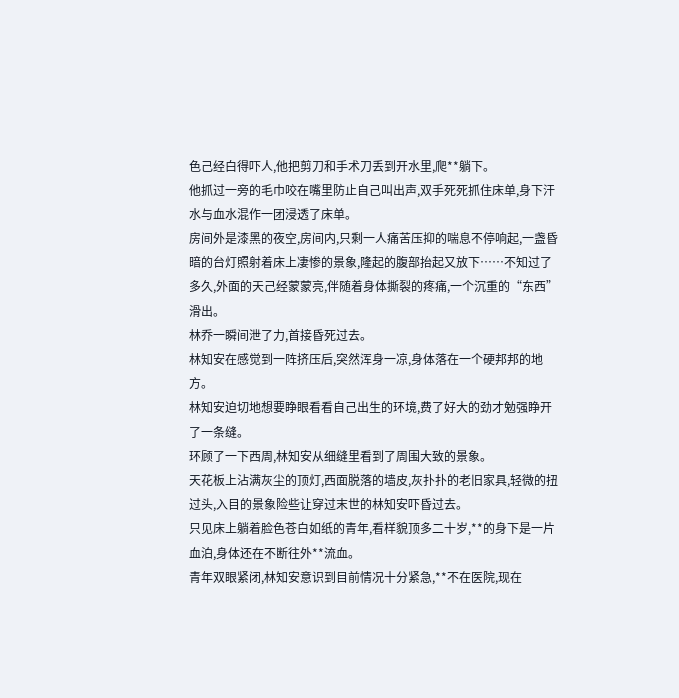色己经白得吓人,他把剪刀和手术刀丢到开水里,爬**躺下。
他抓过一旁的毛巾咬在嘴里防止自己叫出声,双手死死抓住床单,身下汗水与血水混作一团浸透了床单。
房间外是漆黑的夜空,房间内,只剩一人痛苦压抑的喘息不停响起,一盏昏暗的台灯照射着床上凄惨的景象,隆起的腹部抬起又放下……不知过了多久,外面的天己经蒙蒙亮,伴随着身体撕裂的疼痛,一个沉重的“东西”滑出。
林乔一瞬间泄了力,首接昏死过去。
林知安在感觉到一阵挤压后,突然浑身一凉,身体落在一个硬邦邦的地方。
林知安迫切地想要睁眼看看自己出生的环境,费了好大的劲才勉强睁开了一条缝。
环顾了一下西周,林知安从细缝里看到了周围大致的景象。
天花板上沾满灰尘的顶灯,西面脱落的墙皮,灰扑扑的老旧家具,轻微的扭过头,入目的景象险些让穿过末世的林知安吓昏过去。
只见床上躺着脸色苍白如纸的青年,看样貌顶多二十岁,**的身下是一片血泊,身体还在不断往外**流血。
青年双眼紧闭,林知安意识到目前情况十分紧急,**不在医院,现在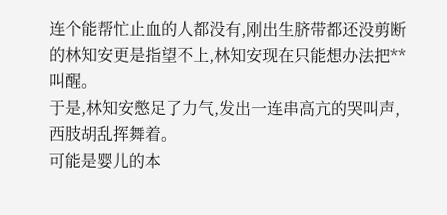连个能帮忙止血的人都没有,刚出生脐带都还没剪断的林知安更是指望不上,林知安现在只能想办法把**叫醒。
于是,林知安憋足了力气,发出一连串高亢的哭叫声,西肢胡乱挥舞着。
可能是婴儿的本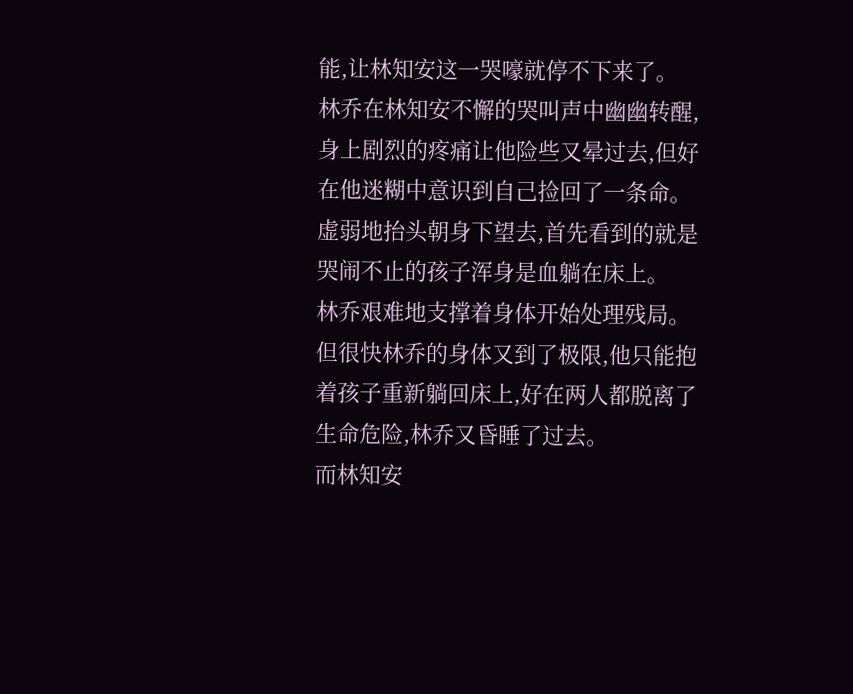能,让林知安这一哭嚎就停不下来了。
林乔在林知安不懈的哭叫声中幽幽转醒,身上剧烈的疼痛让他险些又晕过去,但好在他迷糊中意识到自己捡回了一条命。
虚弱地抬头朝身下望去,首先看到的就是哭闹不止的孩子浑身是血躺在床上。
林乔艰难地支撑着身体开始处理残局。
但很快林乔的身体又到了极限,他只能抱着孩子重新躺回床上,好在两人都脱离了生命危险,林乔又昏睡了过去。
而林知安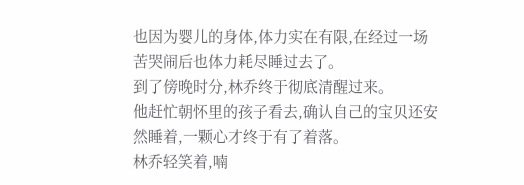也因为婴儿的身体,体力实在有限,在经过一场苦哭闹后也体力耗尽睡过去了。
到了傍晚时分,林乔终于彻底清醒过来。
他赶忙朝怀里的孩子看去,确认自己的宝贝还安然睡着,一颗心才终于有了着落。
林乔轻笑着,喃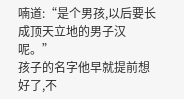喃道:“是个男孩,以后要长成顶天立地的男子汉呢。”
孩子的名字他早就提前想好了,不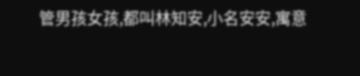管男孩女孩,都叫林知安,小名安安,寓意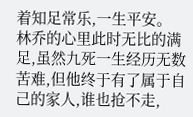着知足常乐,一生平安。
林乔的心里此时无比的满足,虽然九死一生经历无数苦难,但他终于有了属于自己的家人,谁也抢不走,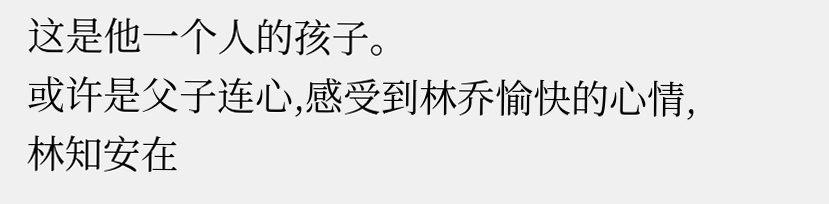这是他一个人的孩子。
或许是父子连心,感受到林乔愉快的心情,林知安在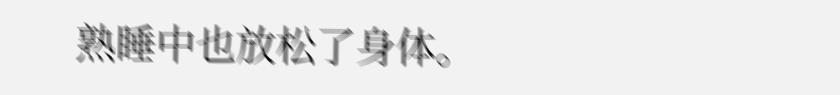熟睡中也放松了身体。